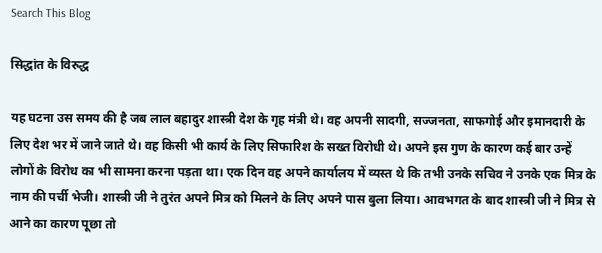Search This Blog

सिद्धांत के विरुद्ध

यह घटना उस समय की है जब लाल बहादुर शास्त्री देश के गृह मंत्री थे। वह अपनी सादगी, सज्जनता, साफगोई और इमानदारी के लिए देश भर में जाने जाते थे। वह किसी भी कार्य के लिए सिफारिश के सख्त विरोधी थे। अपने इस गुण के कारण कई बार उन्हें लोगों के विरोध का भी सामना करना पड़ता था। एक दिन वह अपने कार्यालय में व्यस्त थे कि तभी उनके सचिव ने उनके एक मित्र के नाम की पर्ची भेजी। शास्त्री जी ने तुरंत अपने मित्र को मिलने के लिए अपने पास बुला लिया। आवभगत के बाद शास्त्री जी ने मित्र से आने का कारण पूछा तो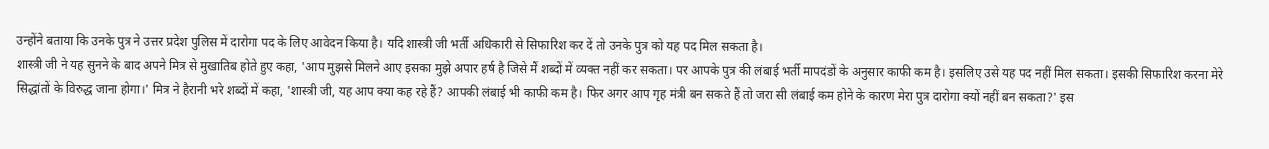उन्होंने बताया कि उनके पुत्र ने उत्तर प्रदेश पुलिस में दारोगा पद के लिए आवेदन किया है। यदि शास्त्री जी भर्ती अधिकारी से सिफारिश कर दें तो उनके पुत्र को यह पद मिल सकता है।
शास्त्री जी ने यह सुनने के बाद अपने मित्र से मुखातिब होते हुए कहा, 'आप मुझसे मिलने आए इसका मुझे अपार हर्ष है जिसे मैं शब्दों में व्यक्त नहीं कर सकता। पर आपके पुत्र की लंबाई भर्ती मापदंडों के अनुसार काफी कम है। इसलिए उसे यह पद नहीं मिल सकता। इसकी सिफारिश करना मेरे सिद्धांतों के विरुद्ध जाना होगा।' मित्र ने हैरानी भरे शब्दों में कहा, 'शास्त्री जी, यह आप क्या कह रहे हैं? आपकी लंबाई भी काफी कम है। फिर अगर आप गृह मंत्री बन सकते हैं तो जरा सी लंबाई कम होने के कारण मेरा पुत्र दारोगा क्यों नहीं बन सकता?' इस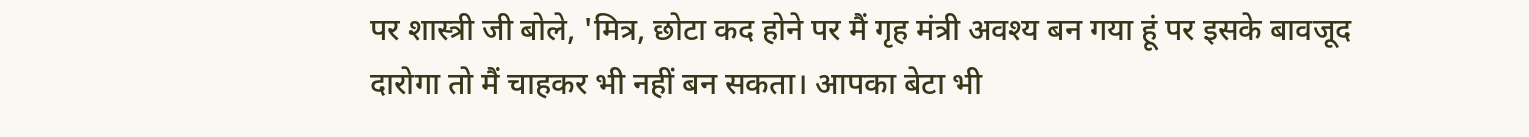पर शास्त्री जी बोले, 'मित्र, छोटा कद होने पर मैं गृह मंत्री अवश्य बन गया हूं पर इसके बावजूद दारोगा तो मैं चाहकर भी नहीं बन सकता। आपका बेटा भी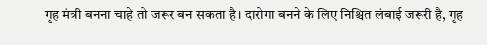गृह मंत्री बनना चाहे तो जरूर बन सकता है। दारोगा बनने के लिए निश्चित लंबाई जरूरी है, गृह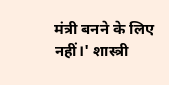मंत्री बनने के लिए नहीं।' शास्त्री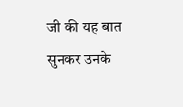जी की यह बात सुनकर उनके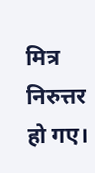मित्र निरुत्तर हो गए।